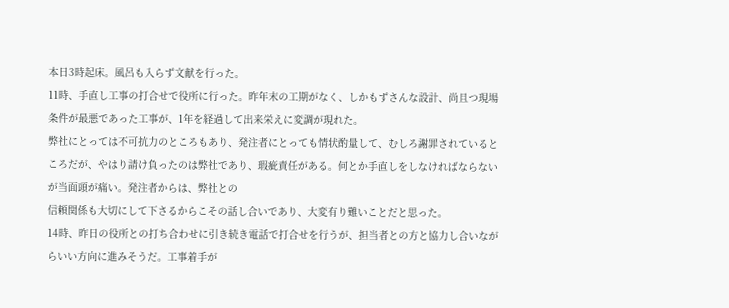本日3時起床。風呂も入らず文献を行った。
11時、手直し工事の打合せで役所に行った。昨年末の工期がなく、しかもずさんな設計、尚且つ現場条件が最悪であった工事が、1年を経過して出来栄えに変調が現れた。
弊社にとっては不可抗力のところもあり、発注者にとっても情状酌量して、むしろ謝罪されているところだが、やはり請け負ったのは弊社であり、瑕疵責任がある。何とか手直しをしなければならないが当面頭が痛い。発注者からは、弊社との
信頼関係も大切にして下さるからこその話し合いであり、大変有り難いことだと思った。
14時、昨日の役所との打ち合わせに引き続き電話で打合せを行うが、担当者との方と協力し合いながらいい方向に進みそうだ。工事着手が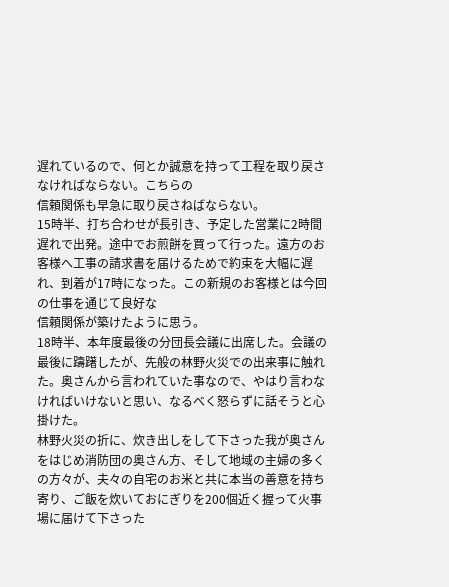遅れているので、何とか誠意を持って工程を取り戻さなければならない。こちらの
信頼関係も早急に取り戻さねばならない。
15時半、打ち合わせが長引き、予定した営業に2時間遅れで出発。途中でお煎餅を買って行った。遠方のお客様へ工事の請求書を届けるためで約束を大幅に遅れ、到着が17時になった。この新規のお客様とは今回の仕事を通じて良好な
信頼関係が築けたように思う。
18時半、本年度最後の分団長会議に出席した。会議の最後に躊躇したが、先般の林野火災での出来事に触れた。奥さんから言われていた事なので、やはり言わなければいけないと思い、なるべく怒らずに話そうと心掛けた。
林野火災の折に、炊き出しをして下さった我が奥さんをはじめ消防団の奥さん方、そして地域の主婦の多くの方々が、夫々の自宅のお米と共に本当の善意を持ち寄り、ご飯を炊いておにぎりを200個近く握って火事場に届けて下さった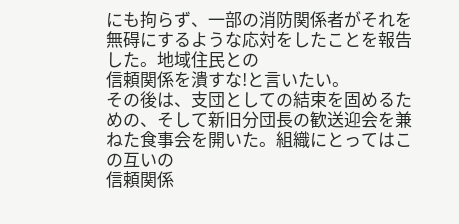にも拘らず、一部の消防関係者がそれを無碍にするような応対をしたことを報告した。地域住民との
信頼関係を潰すな!と言いたい。
その後は、支団としての結束を固めるための、そして新旧分団長の歓送迎会を兼ねた食事会を開いた。組織にとってはこの互いの
信頼関係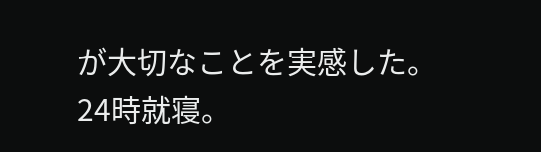が大切なことを実感した。
24時就寝。